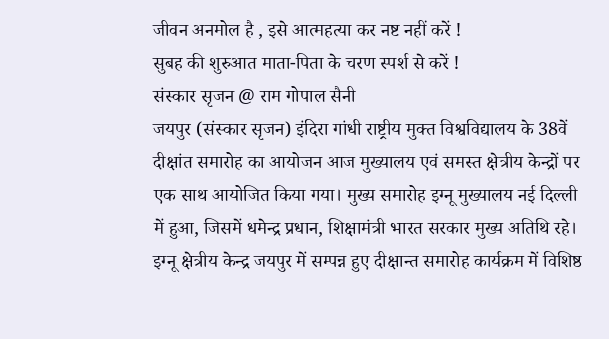जीवन अनमोल है , इसे आत्महत्या कर नष्ट नहीं करें !
सुबह की शुरुआत माता-पिता के चरण स्पर्श से करें !
संस्कार सृजन @ राम गोपाल सैनी
जयपुर (संस्कार सृजन) इंदिरा गांधी राष्ट्रीय मुक्त विश्वविद्यालय के 38वें दीक्षांत समारोह का आयोजन आज मुख्यालय एवं समस्त क्षेत्रीय केन्द्रों पर एक साथ आयोजित किया गया। मुख्य समारोह इग्नू मुख्यालय नई दिल्ली में हुआ, जिसमें धमेन्द्र प्रधान, शिक्षामंत्री भारत सरकार मुख्य अतिथि रहे। इग्नू क्षेत्रीय केन्द्र जयपुर में सम्पन्न हुए दीक्षान्त समारोह कार्यक्रम में विशिष्ठ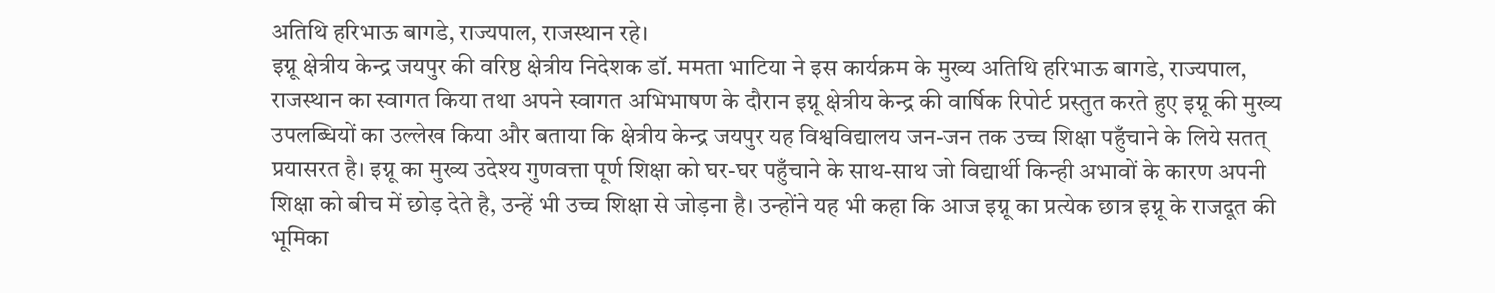अतिथि हरिभाऊ बागडे, राज्यपाल, राजस्थान रहे।
इग्नू क्षेत्रीय केन्द्र जयपुर की वरिष्ठ क्षेत्रीय निदेशक डॉ. ममता भाटिया ने इस कार्यक्रम के मुख्य अतिथि हरिभाऊ बागडे, राज्यपाल, राजस्थान का स्वागत किया तथा अपने स्वागत अभिभाषण के दौरान इग्नू क्षेत्रीय केन्द्र की वार्षिक रिपोर्ट प्रस्तुत करते हुए इग्नू की मुख्य उपलब्धियों का उल्लेख किया और बताया कि क्षेत्रीय केन्द्र जयपुर यह विश्वविद्यालय जन-जन तक उच्च शिक्षा पहुँचाने के लिये सतत् प्रयासरत है। इग्नू का मुख्य उदेश्य गुणवत्ता पूर्ण शिक्षा को घर-घर पहुँचाने के साथ-साथ जो विद्यार्थी किन्ही अभावों के कारण अपनी शिक्षा को बीच में छोड़ देते है, उन्हें भी उच्च शिक्षा से जोड़ना है। उन्होंने यह भी कहा कि आज इग्नू का प्रत्येक छात्र इग्नू के राजदूत की भूमिका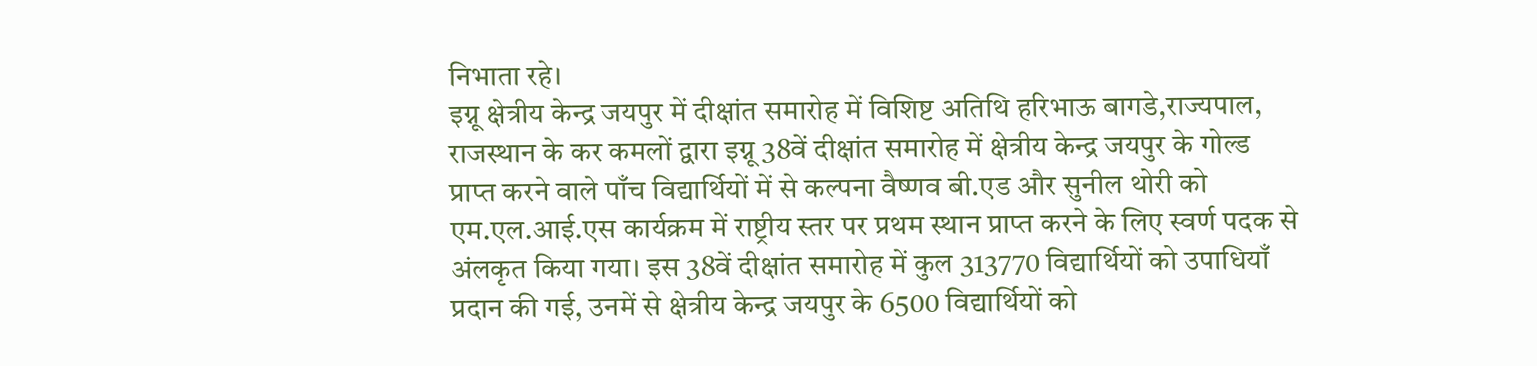निभाता रहे।
इग्नू क्षेत्रीय केन्द्र जयपुर में दीक्षांत समारोह में विशिष्ट अतिथि हरिभाऊ बागडे,राज्यपाल, राजस्थान के कर कमलों द्वारा इग्नू 38वें दीक्षांत समारोह में क्षेत्रीय केन्द्र जयपुर के गोल्ड प्राप्त करने वाले पाँच विद्यार्थियों में से कल्पना वैष्णव बी.एड और सुनील थोरी को एम.एल.आई.एस कार्यक्रम में राष्ट्रीय स्तर पर प्रथम स्थान प्राप्त करने के लिए स्वर्ण पदक से अंलकृत किया गया। इस 38वें दीक्षांत समारोह में कुल 313770 विद्यार्थियों को उपाधियाँ प्रदान की गई, उनमें से क्षेत्रीय केन्द्र जयपुर के 6500 विद्यार्थियों को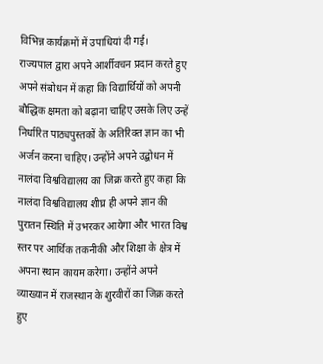विभिन्न कार्यक्रमों में उपाधियां दी गई।
राज्यपाल द्वारा अपने आर्शीवचन प्रदान करते हुए अपने संबोधन में कहा कि विद्यार्थियों को अपनी बौद्धिक क्षमता को बढ़ाना चाहिए उसके लिए उन्हें निर्धारित पाठ्यपुस्तकों के अतिरिक्त ज्ञान का भी अर्जन करना चाहिए। उन्होंने अपने उद्बोधन में नालंदा विश्वविद्यालय का जिक्र करते हुए कहा कि नालंदा विश्वविद्यालय शीघ्र ही अपने ज्ञान की पुरातन स्थिति में उभरकर आयेगा और भारत विश्व स्तर पर आर्थिक तकनीकी और शिक्षा के क्षेत्र में अपना स्थान कायम करेगा। उन्होंने अपने व्याख्यान में राजस्थान के शुरवीरों का जिक्र करते हुए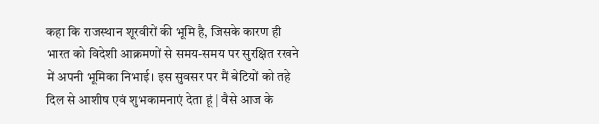कहा कि राजस्थान शूरवीरों की भूमि है, जिसके कारण ही भारत को विदेशी आक्रमणों से समय-समय पर सुरक्षित रखने में अपनी भूमिका निभाई। इस सुवसर पर मैं बेटियों को तहे दिल से आशीष एवं शुभकामनाएं देता हूं | वैसे आज के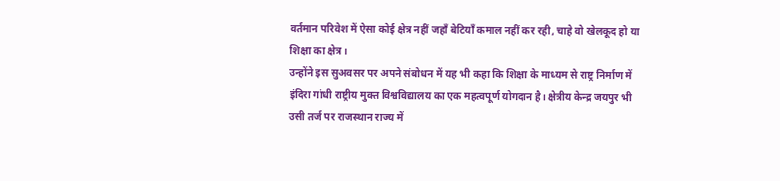वर्तमान परिवेश में ऐसा कोई क्षेत्र नहीं जहाँ बेटियाँ कमाल नहीं कर रही, चाहे वो खेलकूद हो या शिक्षा का क्षेत्र।
उन्होंने इस सुअवसर पर अपने संबोधन में यह भी कहा कि शिक्षा के माध्यम से राष्ट्र निर्माण में इंदिरा गांधी राष्ट्रीय मुक्त विश्वविद्यालय का एक महत्वपूर्ण योगदान है। क्षेत्रीय केन्द्र जयपुर भी उसी तर्ज पर राजस्थान राज्य में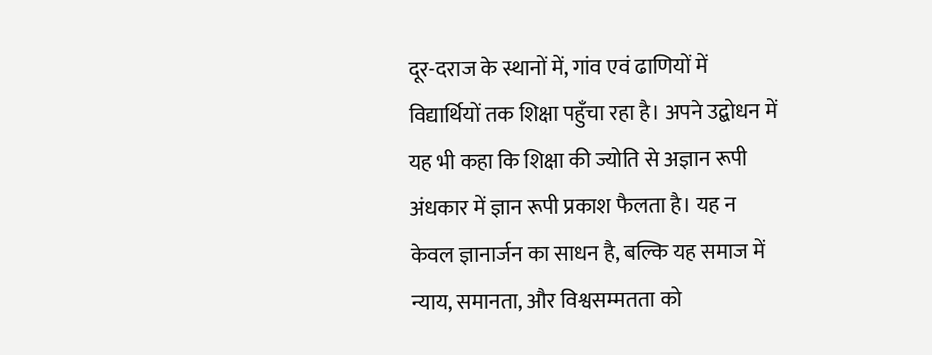दूर-दराज के स्थानों में, गांव एवं ढाणियों में विद्यार्थियों तक शिक्षा पहुँचा रहा है। अपने उद्बोधन में यह भी कहा कि शिक्षा की ज्योति से अज्ञान रूपी अंधकार में ज्ञान रूपी प्रकाश फैलता है। यह न केवल ज्ञानार्जन का साधन है, बल्कि यह समाज में न्याय, समानता, और विश्वसम्मतता को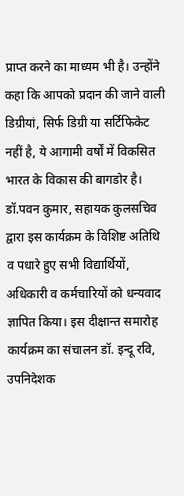प्राप्त करने का माध्यम भी है। उन्होंने कहा कि आपको प्रदान की जाने वाली डिग्रीयां, सिर्फ डिग्री या सर्टिफिकेट नहीं है, ये आगामी वर्षों में विकसित भारत के विकास की बागडोर है।
डॉ.पवन कुमार, सहायक कुलसचिव द्वारा इस कार्यक्रम के विशिष्ट अतिथि व पधारे हुए सभी विद्यार्थियों, अधिकारी व कर्मचारियों को धन्यवाद ज्ञापित किया। इस दीक्षान्त समारोह कार्यक्रम का संचालन डॉ. इन्दू रवि, उपनिदेशक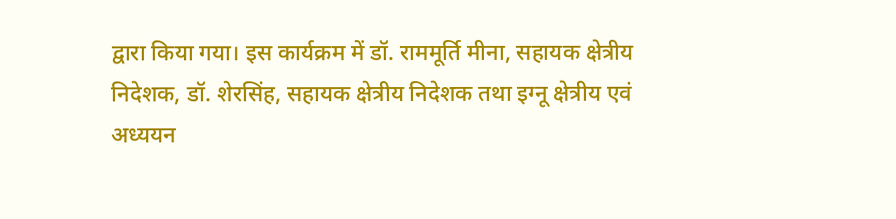द्वारा किया गया। इस कार्यक्रम में डॉ. राममूर्ति मीना, सहायक क्षेत्रीय निदेशक, डॉ. शेरसिंह, सहायक क्षेत्रीय निदेशक तथा इग्नू क्षेत्रीय एवं अध्ययन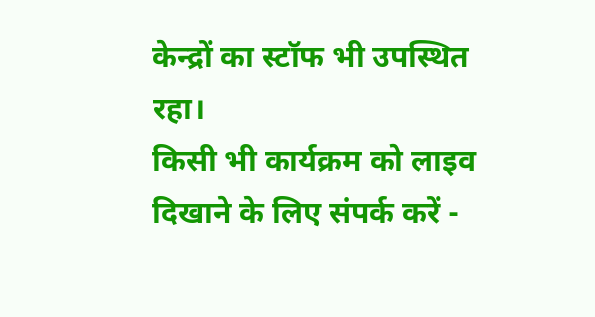केन्द्रों का स्टॉफ भी उपस्थित रहा।
किसी भी कार्यक्रम को लाइव दिखाने के लिए संपर्क करें -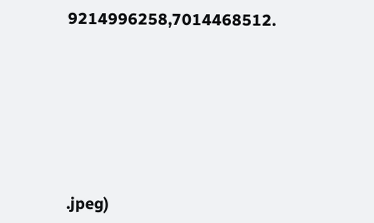9214996258,7014468512.







.jpeg)